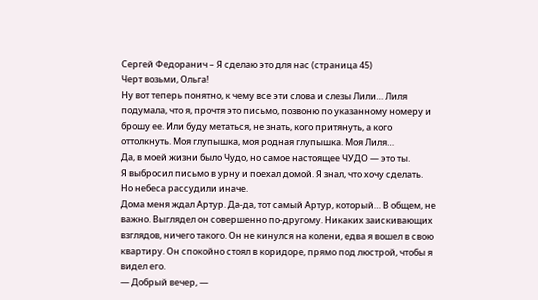Сергей Федоранич – Я сделаю это для нас (страница 45)
Черт возьми, Ольга!
Ну вот теперь понятно, к чему все эти слова и слезы Лили… Лиля подумала, что я, прочтя это письмо, позвоню по указанному номеру и брошу ее. Или буду метаться, не знать, кого притянуть, а кого оттолкнуть. Моя глупышка, моя родная глупышка. Моя Лиля…
Да, в моей жизни было Чудо, но самое настоящее ЧУДО — это ты.
Я выбросил письмо в урну и поехал домой. Я знал, что хочу сделать.
Но небеса рассудили иначе.
Дома меня ждал Артур. Да-да, тот самый Артур, который… В общем, не важно. Выглядел он совершенно по-другому. Никаких заискивающих взглядов, ничего такого. Он не кинулся на колени, едва я вошел в свою квартиру. Он спокойно стоял в коридоре, прямо под люстрой, чтобы я видел его.
— Добрый вечер, —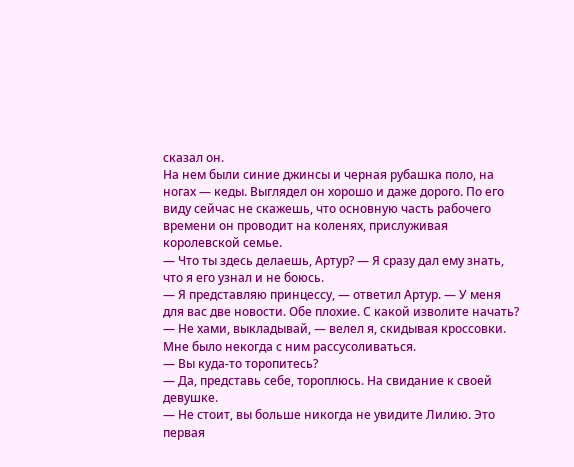сказал он.
На нем были синие джинсы и черная рубашка поло, на ногах — кеды. Выглядел он хорошо и даже дорого. По его виду сейчас не скажешь, что основную часть рабочего времени он проводит на коленях, прислуживая королевской семье.
— Что ты здесь делаешь, Артур? — Я сразу дал ему знать, что я его узнал и не боюсь.
— Я представляю принцессу, — ответил Артур. — У меня для вас две новости. Обе плохие. С какой изволите начать?
— Не хами, выкладывай, — велел я, скидывая кроссовки. Мне было некогда с ним рассусоливаться.
— Вы куда-то торопитесь?
— Да, представь себе, тороплюсь. На свидание к своей девушке.
— Не стоит, вы больше никогда не увидите Лилию. Это первая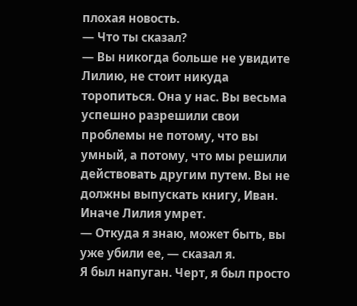плохая новость.
— Что ты сказал?
— Вы никогда больше не увидите Лилию, не стоит никуда торопиться. Она у нас. Вы весьма успешно разрешили свои проблемы не потому, что вы умный, а потому, что мы решили действовать другим путем. Вы не должны выпускать книгу, Иван. Иначе Лилия умрет.
— Откуда я знаю, может быть, вы уже убили ее, — сказал я.
Я был напуган. Черт, я был просто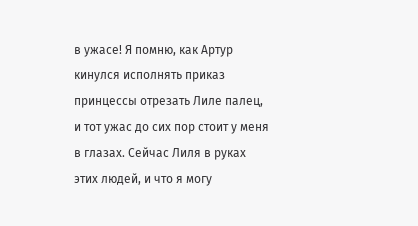в ужасе! Я помню, как Артур кинулся исполнять приказ принцессы отрезать Лиле палец, и тот ужас до сих пор стоит у меня в глазах. Сейчас Лиля в руках этих людей, и что я могу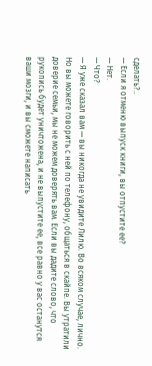сделать?..
— Если я отменю выпуск книги, вы отпустите ее?
— Нет.
— Что?
— Я уже сказал вам — вы никогда не увидите Лилю. Во всяком случае, лично. Но вы можете говорить с ней по телефону, общаться в скайпе. Вы утратили доверие семьи, мы не можем доверять вам. Если вы дадите слово, что рукопись будет уничтожена, и не выпустите ее, все равно у вас останутся ваши мозги, и вы сможете написать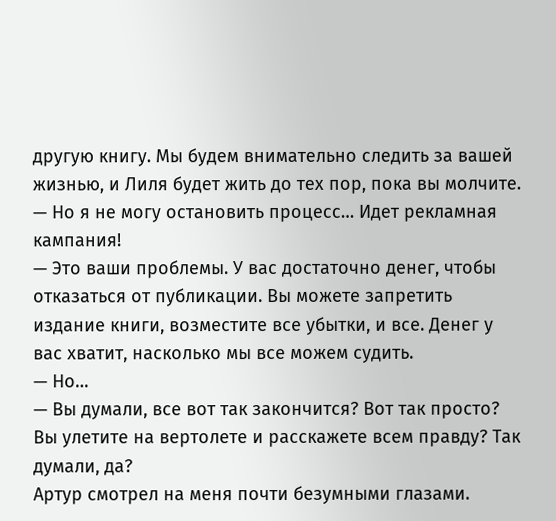другую книгу. Мы будем внимательно следить за вашей жизнью, и Лиля будет жить до тех пор, пока вы молчите.
— Но я не могу остановить процесс… Идет рекламная кампания!
— Это ваши проблемы. У вас достаточно денег, чтобы отказаться от публикации. Вы можете запретить издание книги, возместите все убытки, и все. Денег у вас хватит, насколько мы все можем судить.
— Но…
— Вы думали, все вот так закончится? Вот так просто? Вы улетите на вертолете и расскажете всем правду? Так думали, да?
Артур смотрел на меня почти безумными глазами.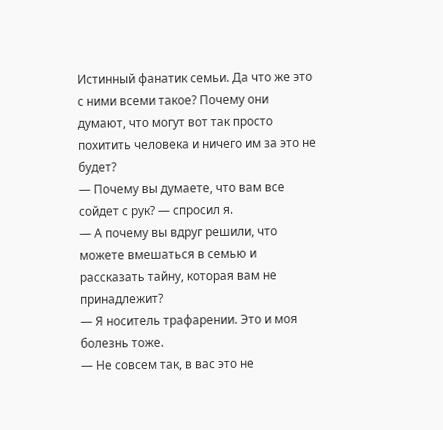Истинный фанатик семьи. Да что же это с ними всеми такое? Почему они думают, что могут вот так просто похитить человека и ничего им за это не будет?
— Почему вы думаете, что вам все сойдет с рук? — спросил я.
— А почему вы вдруг решили, что можете вмешаться в семью и рассказать тайну, которая вам не принадлежит?
— Я носитель трафарении. Это и моя болезнь тоже.
— Не совсем так, в вас это не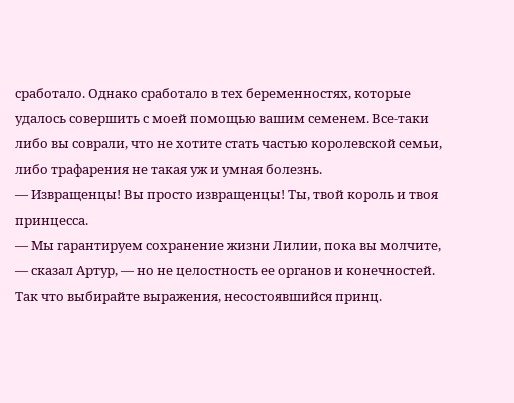сработало. Однако сработало в тех беременностях, которые удалось совершить с моей помощью вашим семенем. Все-таки либо вы соврали, что не хотите стать частью королевской семьи, либо трафарения не такая уж и умная болезнь.
— Извращенцы! Вы просто извращенцы! Ты, твой король и твоя принцесса.
— Мы гарантируем сохранение жизни Лилии, пока вы молчите, — сказал Артур, — но не целостность ее органов и конечностей. Так что выбирайте выражения, несостоявшийся принц.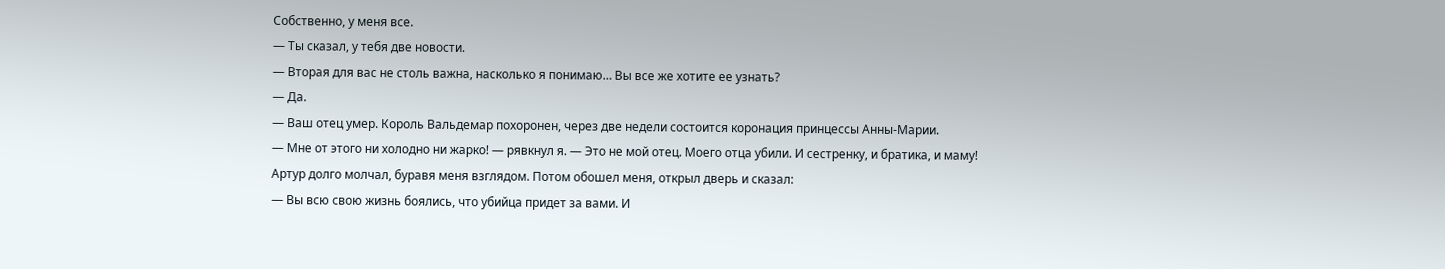Собственно, у меня все.
— Ты сказал, у тебя две новости.
— Вторая для вас не столь важна, насколько я понимаю… Вы все же хотите ее узнать?
— Да.
— Ваш отец умер. Король Вальдемар похоронен, через две недели состоится коронация принцессы Анны-Марии.
— Мне от этого ни холодно ни жарко! — рявкнул я. — Это не мой отец. Моего отца убили. И сестренку, и братика, и маму!
Артур долго молчал, буравя меня взглядом. Потом обошел меня, открыл дверь и сказал:
— Вы всю свою жизнь боялись, что убийца придет за вами. И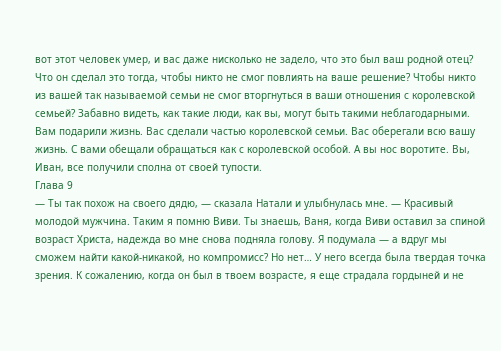вот этот человек умер, и вас даже нисколько не задело, что это был ваш родной отец? Что он сделал это тогда, чтобы никто не смог повлиять на ваше решение? Чтобы никто из вашей так называемой семьи не смог вторгнуться в ваши отношения с королевской семьей? Забавно видеть, как такие люди, как вы, могут быть такими неблагодарными. Вам подарили жизнь. Вас сделали частью королевской семьи. Вас оберегали всю вашу жизнь. С вами обещали обращаться как с королевской особой. А вы нос воротите. Вы, Иван, все получили сполна от своей тупости.
Глава 9
— Ты так похож на своего дядю, — сказала Натали и улыбнулась мне. — Красивый молодой мужчина. Таким я помню Виви. Ты знаешь, Ваня, когда Виви оставил за спиной возраст Христа, надежда во мне снова подняла голову. Я подумала — а вдруг мы сможем найти какой-никакой, но компромисс? Но нет… У него всегда была твердая точка зрения. К сожалению, когда он был в твоем возрасте, я еще страдала гордыней и не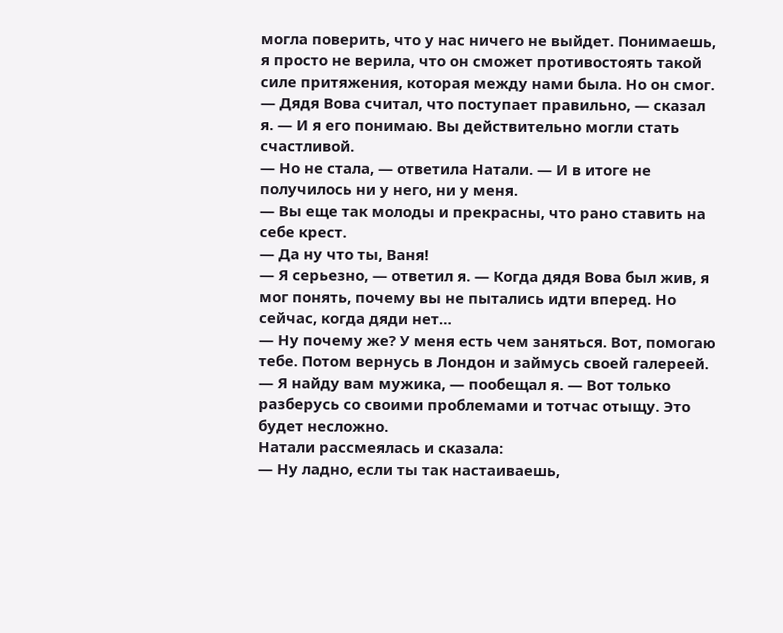могла поверить, что у нас ничего не выйдет. Понимаешь, я просто не верила, что он сможет противостоять такой силе притяжения, которая между нами была. Но он смог.
— Дядя Вова считал, что поступает правильно, — сказал я. — И я его понимаю. Вы действительно могли стать счастливой.
— Но не стала, — ответила Натали. — И в итоге не получилось ни у него, ни у меня.
— Вы еще так молоды и прекрасны, что рано ставить на себе крест.
— Да ну что ты, Ваня!
— Я серьезно, — ответил я. — Когда дядя Вова был жив, я мог понять, почему вы не пытались идти вперед. Но сейчас, когда дяди нет…
— Ну почему же? У меня есть чем заняться. Вот, помогаю тебе. Потом вернусь в Лондон и займусь своей галереей.
— Я найду вам мужика, — пообещал я. — Вот только разберусь со своими проблемами и тотчас отыщу. Это будет несложно.
Натали рассмеялась и сказала:
— Ну ладно, если ты так настаиваешь,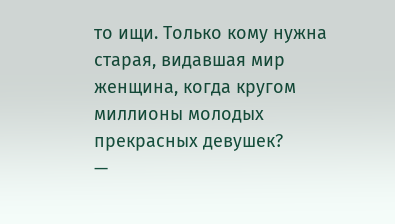то ищи. Только кому нужна старая, видавшая мир женщина, когда кругом миллионы молодых прекрасных девушек?
—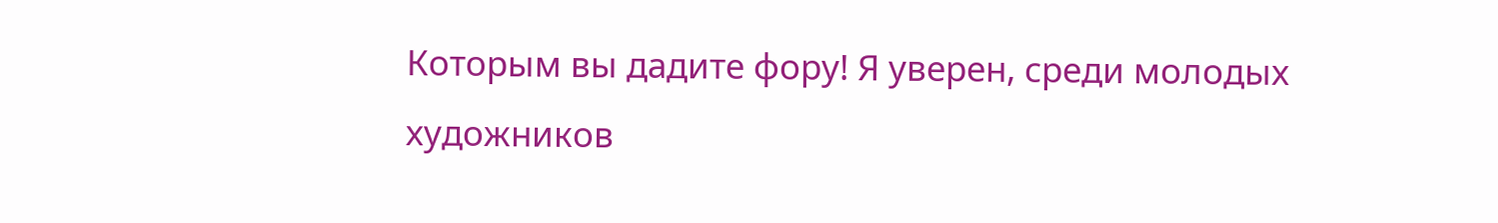Которым вы дадите фору! Я уверен, среди молодых художников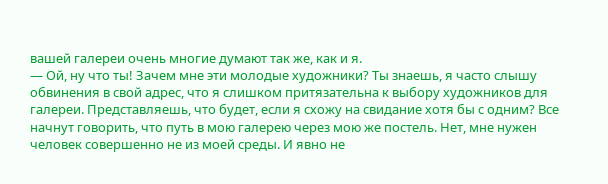вашей галереи очень многие думают так же, как и я.
— Ой, ну что ты! Зачем мне эти молодые художники? Ты знаешь, я часто слышу обвинения в свой адрес, что я слишком притязательна к выбору художников для галереи. Представляешь, что будет, если я схожу на свидание хотя бы с одним? Все начнут говорить, что путь в мою галерею через мою же постель. Нет, мне нужен человек совершенно не из моей среды. И явно не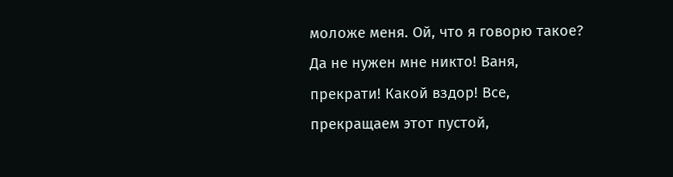моложе меня. Ой, что я говорю такое? Да не нужен мне никто! Ваня, прекрати! Какой вздор! Все, прекращаем этот пустой,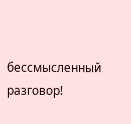бессмысленный разговор!